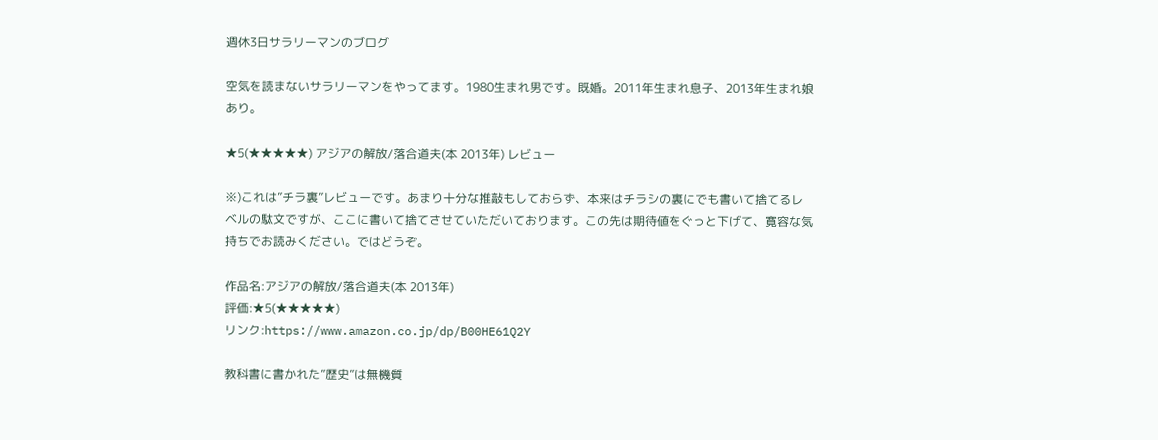週休3日サラリーマンのブログ

空気を読まないサラリーマンをやってます。1980生まれ男です。既婚。2011年生まれ息子、2013年生まれ娘あり。

★5(★★★★★) アジアの解放/落合道夫(本 2013年) レビュー

※)これは”チラ裏”レビューです。あまり十分な推敲もしておらず、本来はチラシの裏にでも書いて捨てるレベルの駄文ですが、ここに書いて捨てさせていただいております。この先は期待値をぐっと下げて、寛容な気持ちでお読みください。ではどうぞ。

作品名:アジアの解放/落合道夫(本 2013年)
評価:★5(★★★★★)
リンク:https://www.amazon.co.jp/dp/B00HE61Q2Y

教科書に書かれた”歴史”は無機質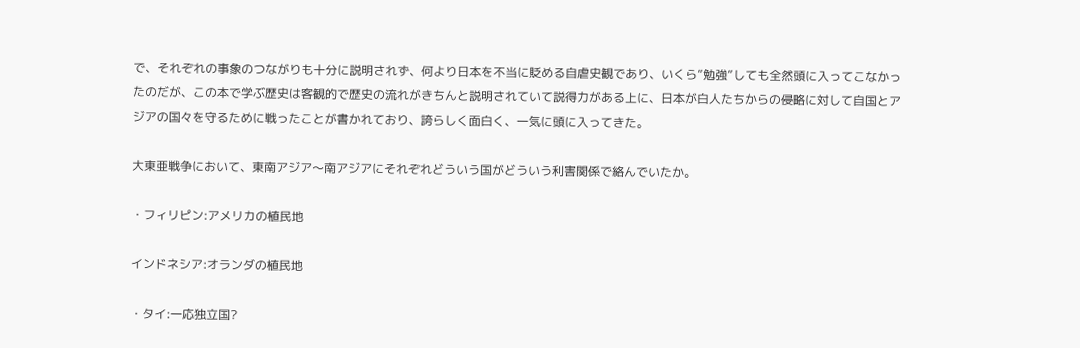で、それぞれの事象のつながりも十分に説明されず、何より日本を不当に貶める自虐史観であり、いくら”勉強”しても全然頭に入ってこなかったのだが、この本で学ぶ歴史は客観的で歴史の流れがきちんと説明されていて説得力がある上に、日本が白人たちからの侵略に対して自国とアジアの国々を守るために戦ったことが書かれており、誇らしく面白く、一気に頭に入ってきた。

大東亜戦争において、東南アジア〜南アジアにそれぞれどういう国がどういう利害関係で絡んでいたか。

・フィリピン:アメリカの植民地

インドネシア:オランダの植民地

・タイ:一応独立国?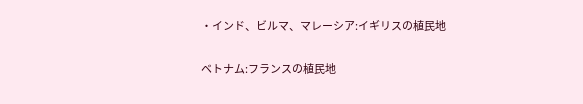・インド、ビルマ、マレーシア:イギリスの植民地

ベトナム:フランスの植民地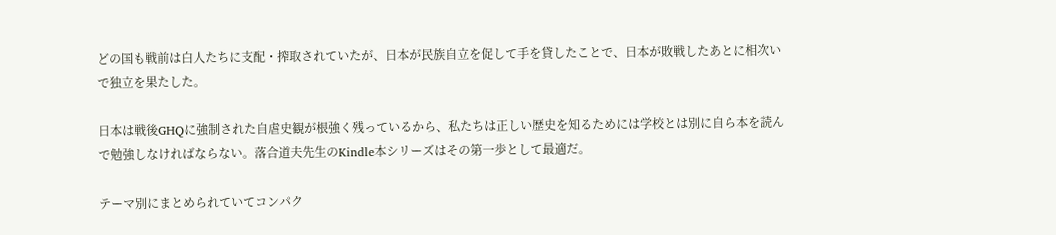どの国も戦前は白人たちに支配・搾取されていたが、日本が民族自立を促して手を貸したことで、日本が敗戦したあとに相次いで独立を果たした。

日本は戦後GHQに強制された自虐史観が根強く残っているから、私たちは正しい歴史を知るためには学校とは別に自ら本を読んで勉強しなければならない。落合道夫先生のKindle本シリーズはその第一歩として最適だ。

テーマ別にまとめられていてコンパク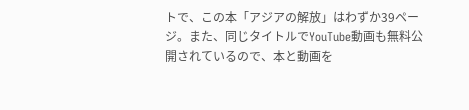トで、この本「アジアの解放」はわずか39ページ。また、同じタイトルでYouTube動画も無料公開されているので、本と動画を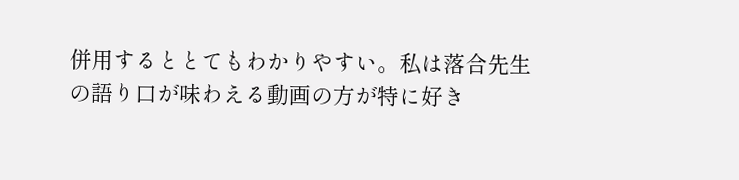併用するととてもわかりやすい。私は落合先生の語り口が味わえる動画の方が特に好き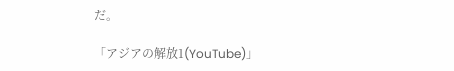だ。

「アジアの解放1(YouTube)」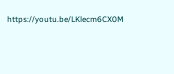https://youtu.be/LKlecm6CX0M